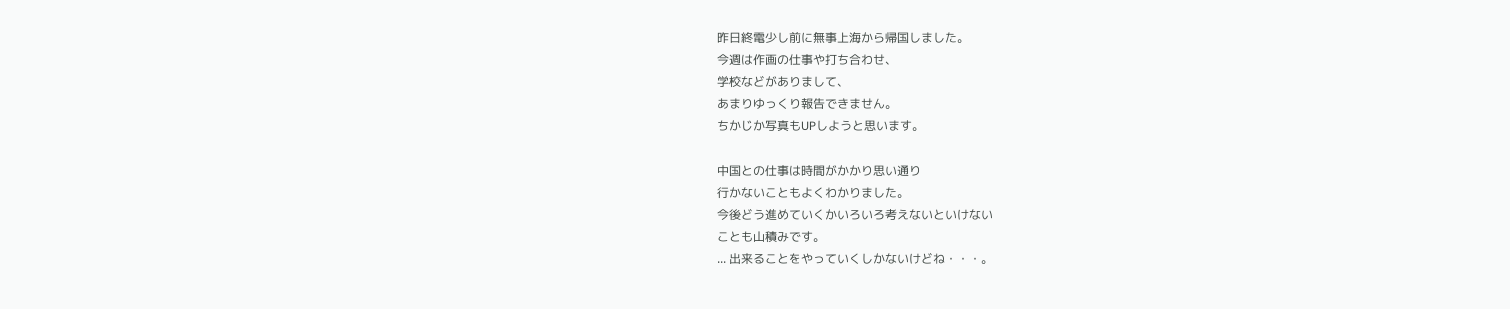昨日終電少し前に無事上海から帰国しました。
今週は作画の仕事や打ち合わせ、
学校などがありまして、
あまりゆっくり報告できません。
ちかじか写真もUPしようと思います。

中国との仕事は時間がかかり思い通り
行かないこともよくわかりました。
今後どう進めていくかいろいろ考えないといけない
ことも山積みです。
... 出来ることをやっていくしかないけどね・・・。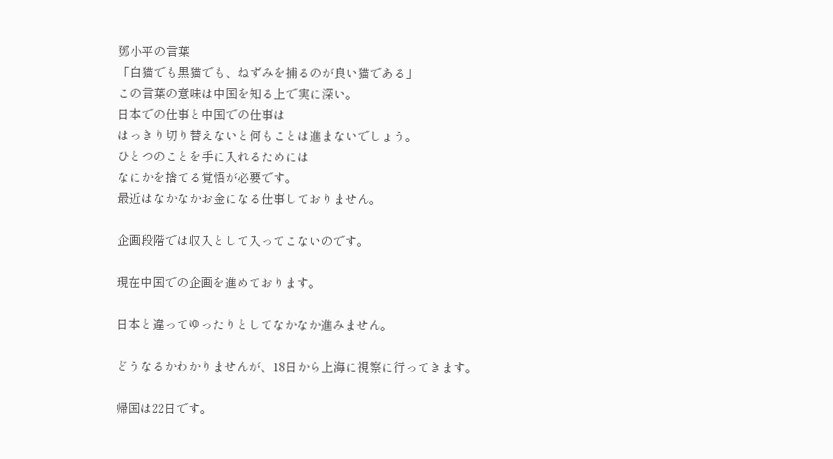鄧小平の言葉
「白猫でも黒猫でも、ねずみを捕るのが良い猫である」
この言葉の意味は中国を知る上で実に深い。
日本での仕事と中国での仕事は
はっきり切り替えないと何もことは進まないでしょう。
ひとつのことを手に入れるためには
なにかを捨てる覚悟が必要です。
最近はなかなかお金になる仕事しておりません。

企画段階では収入として入ってこないのです。

現在中国での企画を進めております。

日本と違ってゆったりとしてなかなか進みません。

どうなるかわかりませんが、18日から上海に視察に行ってきます。

帰国は22日です。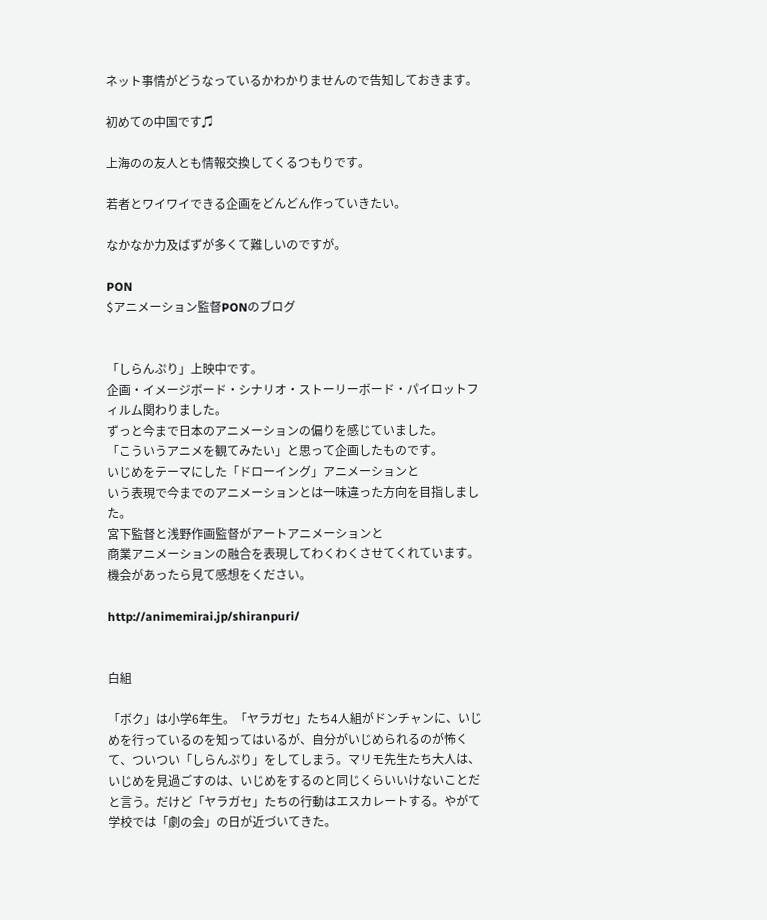ネット事情がどうなっているかわかりませんので告知しておきます。

初めての中国です♫

上海のの友人とも情報交換してくるつもりです。

若者とワイワイできる企画をどんどん作っていきたい。

なかなか力及ばずが多くて難しいのですが。

PON
$アニメーション監督PONのブログ


「しらんぷり」上映中です。
企画・イメージボード・シナリオ・ストーリーボード・パイロットフィルム関わりました。
ずっと今まで日本のアニメーションの偏りを感じていました。
「こういうアニメを観てみたい」と思って企画したものです。
いじめをテーマにした「ドローイング」アニメーションと
いう表現で今までのアニメーションとは一味違った方向を目指しました。
宮下監督と浅野作画監督がアートアニメーションと
商業アニメーションの融合を表現してわくわくさせてくれています。
機会があったら見て感想をください。

http://animemirai.jp/shiranpuri/


白組

「ボク」は小学6年生。「ヤラガセ」たち4人組がドンチャンに、いじめを行っているのを知ってはいるが、自分がいじめられるのが怖くて、ついつい「しらんぷり」をしてしまう。マリモ先生たち大人は、いじめを見過ごすのは、いじめをするのと同じくらいいけないことだと言う。だけど「ヤラガセ」たちの行動はエスカレートする。やがて学校では「劇の会」の日が近づいてきた。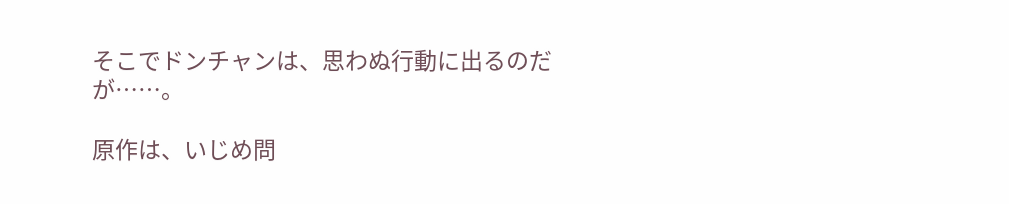そこでドンチャンは、思わぬ行動に出るのだが……。

原作は、いじめ問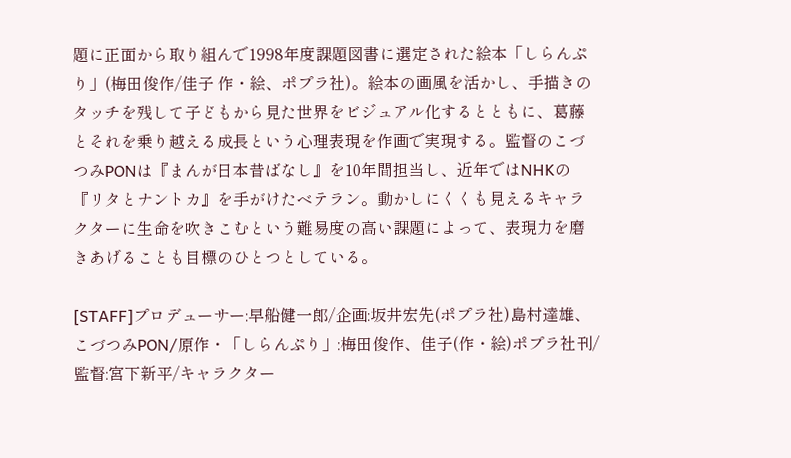題に正面から取り組んで1998年度課題図書に選定された絵本「しらんぷり」(梅田俊作/佳子 作・絵、ポプラ社)。絵本の画風を活かし、手描きのタッチを残して子どもから見た世界をビジュアル化するとともに、葛藤とそれを乗り越える成長という心理表現を作画で実現する。監督のこづつみPONは『まんが日本昔ばなし』を10年間担当し、近年ではNHKの『リタとナントカ』を手がけたベテラン。動かしにくくも見えるキャラクターに生命を吹きこむという難易度の高い課題によって、表現力を磨きあげることも目標のひとつとしている。

[STAFF]プロデューサー:早船健一郎/企画:坂井宏先(ポプラ社)島村達雄、こづつみPON/原作・「しらんぷり」:梅田俊作、佳子(作・絵)ポプラ社刊/監督:宮下新平/キャラクター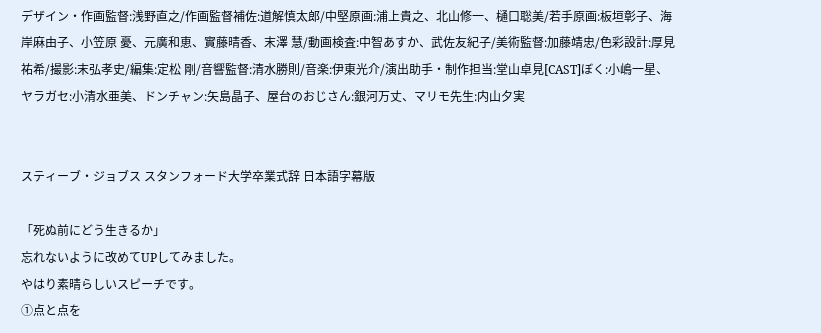デザイン・作画監督:浅野直之/作画監督補佐:道解慎太郎/中堅原画:浦上貴之、北山修一、樋口聡美/若手原画:板垣彰子、海岸麻由子、小笠原 憂、元廣和恵、實藤晴香、末澤 慧/動画検査:中智あすか、武佐友紀子/美術監督:加藤靖忠/色彩設計:厚見祐希/撮影:末弘孝史/編集:定松 剛/音響監督:清水勝則/音楽:伊東光介/演出助手・制作担当:堂山卓見[CAST]ぼく:小嶋一星、ヤラガセ:小清水亜美、ドンチャン:矢島晶子、屋台のおじさん:銀河万丈、マリモ先生:内山夕実


スティーブ・ジョブス スタンフォード大学卒業式辞 日本語字幕版

「死ぬ前にどう生きるか」
忘れないように改めてUPしてみました。
やはり素晴らしいスピーチです。
①点と点を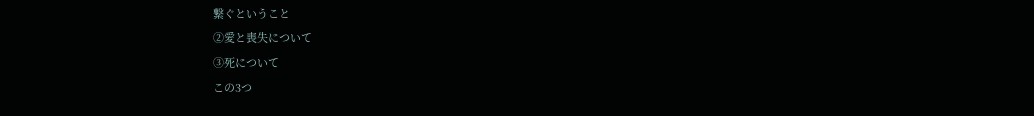繋ぐということ
②愛と喪失について
③死について
この3つ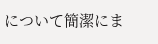について簡潔にま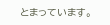とまっています。